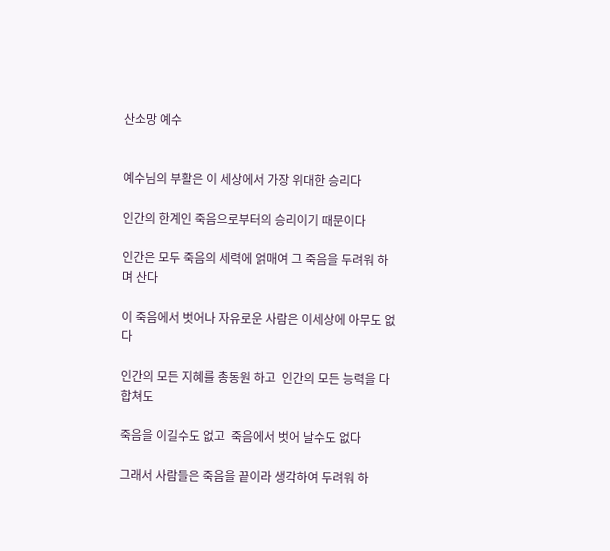산소망 예수


예수님의 부활은 이 세상에서 가장 위대한 승리다

인간의 한계인 죽음으로부터의 승리이기 때문이다

인간은 모두 죽음의 세력에 얽매여 그 죽음을 두려워 하며 산다

이 죽음에서 벗어나 자유로운 사람은 이세상에 아무도 없다

인간의 모든 지혜를 총동원 하고  인간의 모든 능력을 다 합쳐도

죽음을 이길수도 없고  죽음에서 벗어 날수도 없다

그래서 사람들은 죽음을 끝이라 생각하여 두려워 하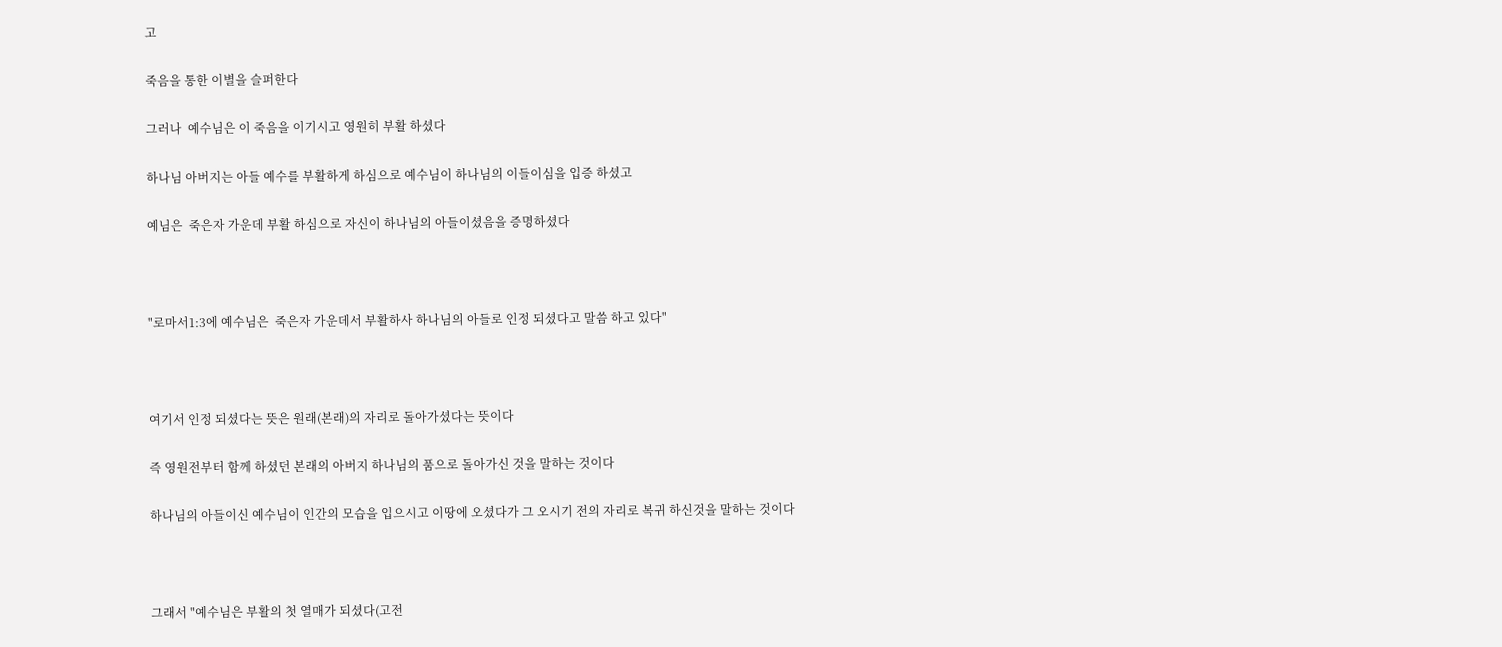고

죽음을 통한 이별을 슬퍼한다

그러나  예수님은 이 죽음을 이기시고 영원히 부활 하셨다

하나님 아버지는 아들 예수를 부활하게 하심으로 예수님이 하나님의 이들이심을 입증 하셨고

예님은  죽은자 가운데 부활 하심으로 자신이 하나님의 아들이셨음을 증명하셨다



"로마서1:3에 예수님은  죽은자 가운데서 부활하사 하나님의 아들로 인정 되셨다고 말씀 하고 있다"



여기서 인정 되셨다는 뜻은 원래(본래)의 자리로 돌아가셨다는 뜻이다

즉 영원전부터 함께 하셨던 본래의 아버지 하나님의 품으로 돌아가신 것을 말하는 것이다

하나님의 아들이신 예수님이 인간의 모습을 입으시고 이땅에 오셨다가 그 오시기 전의 자리로 복귀 하신것을 말하는 것이다



그래서 "예수님은 부활의 첫 열매가 되셨다(고전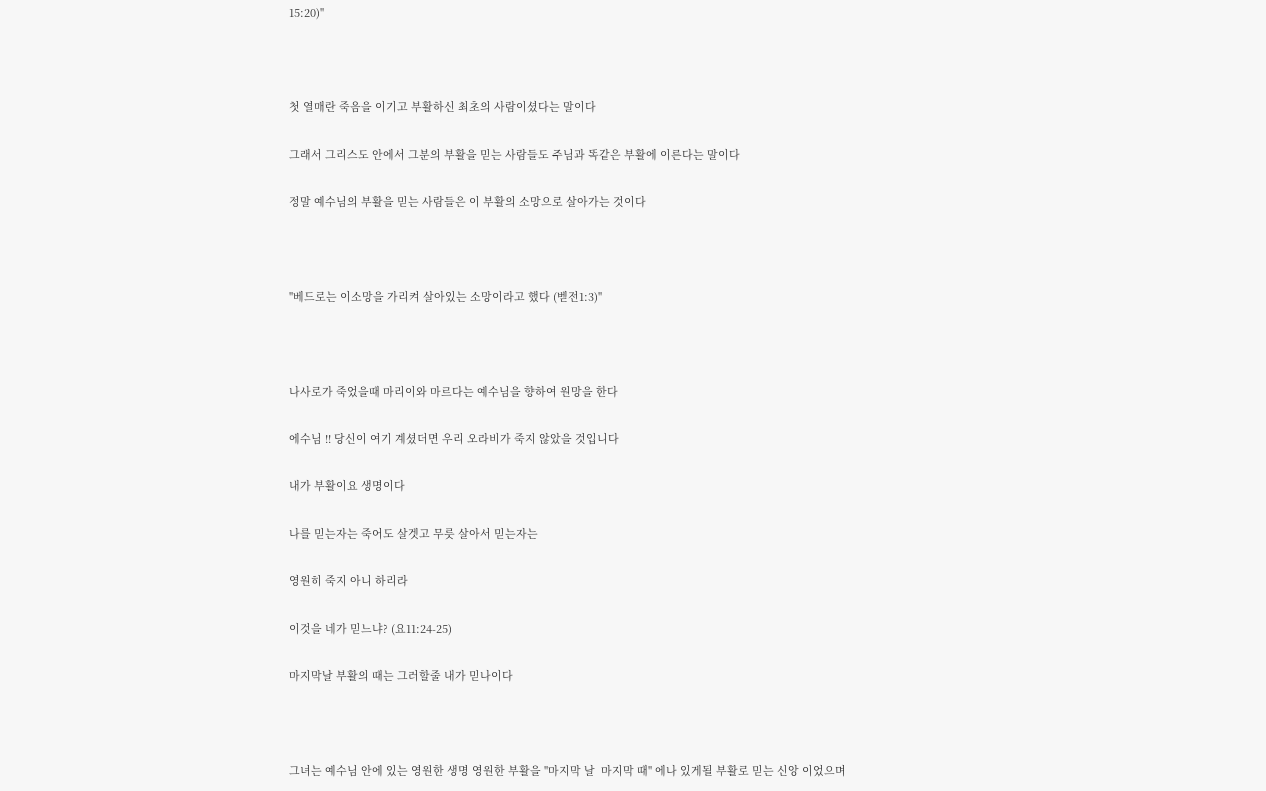15:20)"



첫 열매란 죽음을 이기고 부활하신 최초의 사람이셨다는 말이다

그래서 그리스도 안에서 그분의 부활을 믿는 사람들도 주님과 똑같은 부활에 이른다는 말이다

정말 예수님의 부활을 믿는 사람들은 이 부활의 소망으로 살아가는 것이다



"베드로는 이소망을 가리켜 살아있는 소망이라고 했다 (벧전1:3)"



나사로가 죽었을때 마리이와 마르다는 예수님을 향하여 원망을 한다

에수님 !! 당신이 여기 계셨더면 우리 오라비가 죽지 않았을 것입니다

내가 부활이요 생명이다

나를 믿는자는 죽어도 살겟고 무릇 살아서 믿는자는

영원히 죽지 아니 하리라

이것을 네가 믿느냐? (요11:24-25)

마지막날 부활의 때는 그러할줄 내가 믿나이다



그녀는 예수님 안에 있는 영원한 생명 영원한 부활을 "마지막 날  마지막 때" 에나 있게될 부활로 믿는 신앙 이었으며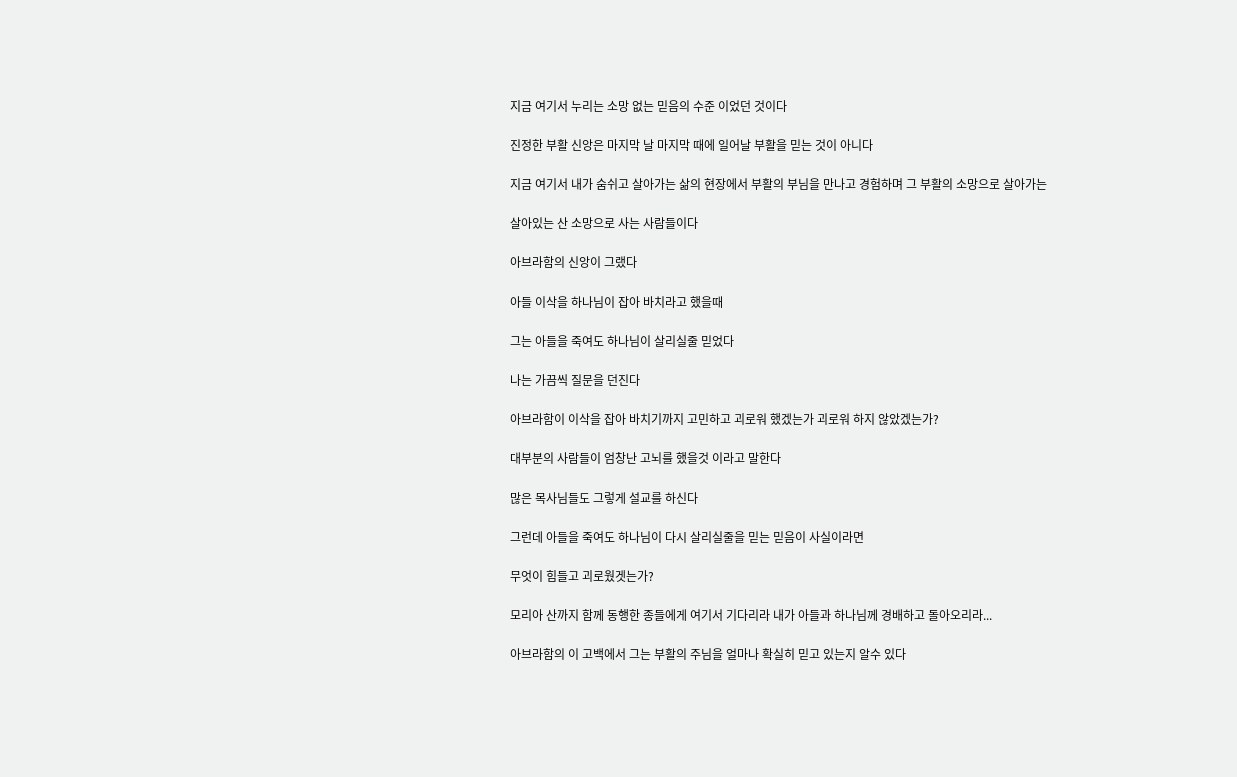지금 여기서 누리는 소망 없는 믿음의 수준 이었던 것이다

진정한 부활 신앙은 마지막 날 마지막 때에 일어날 부활을 믿는 것이 아니다

지금 여기서 내가 숨쉬고 살아가는 삶의 현장에서 부활의 부님을 만나고 경험하며 그 부활의 소망으로 살아가는

살아있는 산 소망으로 사는 사람들이다

아브라함의 신앙이 그랬다

아들 이삭을 하나님이 잡아 바치라고 했을때

그는 아들을 죽여도 하나님이 살리실줄 믿었다

나는 가끔씩 질문을 던진다

아브라함이 이삭을 잡아 바치기까지 고민하고 괴로워 했겠는가 괴로워 하지 않았겠는가?

대부분의 사람들이 엄창난 고뇌를 했을것 이라고 말한다

많은 목사님들도 그렇게 설교를 하신다

그런데 아들을 죽여도 하나님이 다시 살리실줄을 믿는 믿음이 사실이라면

무엇이 힘들고 괴로웠겟는가?

모리아 산까지 함께 동행한 종들에게 여기서 기다리라 내가 아들과 하나님께 경배하고 돌아오리라...

아브라함의 이 고백에서 그는 부활의 주님을 얼마나 확실히 믿고 있는지 알수 있다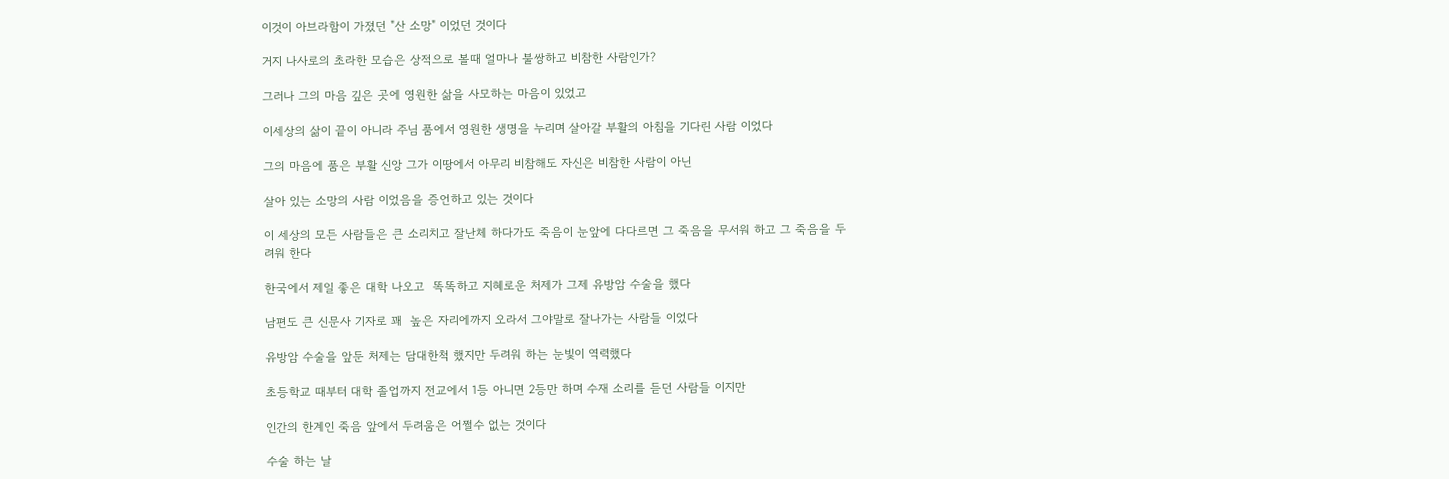이것이 아브라함이 가졌던 "산 소망" 이었던 것이다

거지 나사로의 초라한 모습은 상적으로 볼때 얼마나 불쌍하고 비참한 사람인가?

그러나 그의 마음 깊은 곳에 영원한 삶을 사모하는 마음이 있었고

이세상의 삶이 끝이 아니라 주님 품에서 영원한 생명을 누리며 살아갈 부활의 아침을 기다린 사람 이었다

그의 마음에 품은 부활 신앙 그가 이땅에서 아무리 비참해도 자신은 비참한 사람이 아닌

살아 있는 소망의 사람 이었음을 증언하고 있는 것이다

이 세상의 모든 사람들은 큰 소리치고 잘난체 하다가도 죽음이 눈앞에 다다르면 그 죽음을 무서워 하고 그 죽음을 두려워 한다

한국에서 제일 좋은 대학 나오고  똑똑하고 지혜로운 처제가 그제 유방암 수술을 했다

남편도 큰 신문사 기자로 꽤  높은 자리에까지 오라서 그야말로 잘나가는 사람들 이었다

유방암 수술을 앞둔 처제는 담대한척 했지만 두려워 하는 눈빛이 역력했다

초등학교 때부터 대학 졸업까지 전교에서 1등 아니면 2등만 하며 수재 소리를 듣던 사람들 이지만

인간의 한계인 죽음 앞에서 두려움은 어쩔수 없는 것이다

수술 하는 날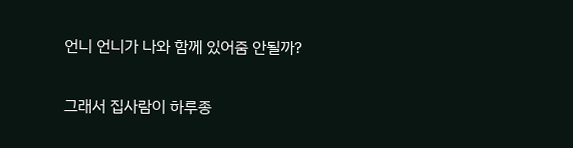언니 언니가 나와 함께 있어줌 안될까?

그래서 집사람이 하루종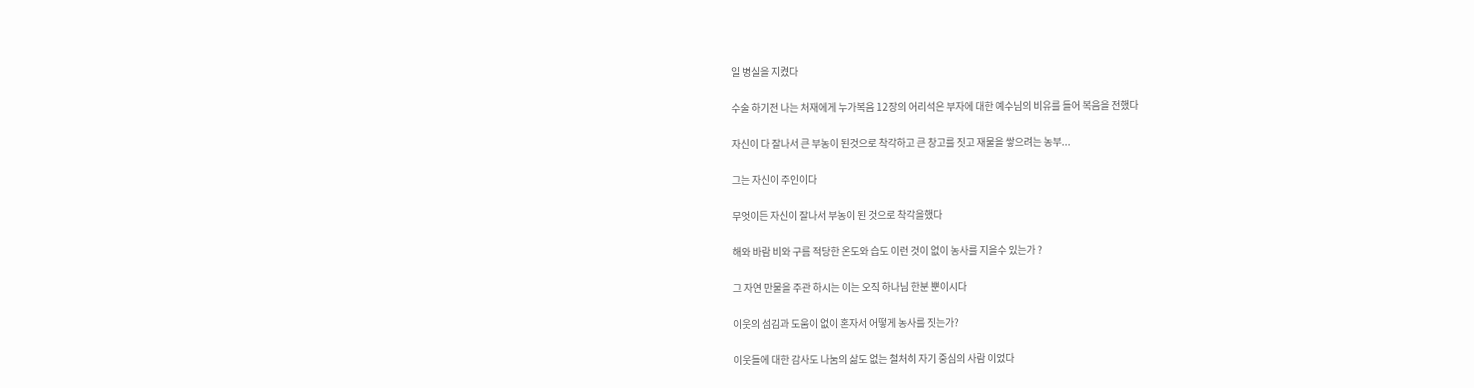일 병실을 지켰다

수술 하기전 나는 처재에게 누가복음 12장의 어리석은 부자에 대한 예수님의 비유를 들어 복음을 전했다

자신이 다 잘나서 큰 부농이 된것으로 착각하고 큰 창고를 짓고 재물을 쌓으려는 농부...

그는 자신이 주인이다

무엇이든 자신이 잘나서 부농이 된 것으로 착각을했다

해와 바람 비와 구름 적당한 온도와 습도 이런 것이 없이 농사를 지을수 있는가 ?

그 자연 만물을 주관 하시는 이는 오직 하나님 한분 뿐이시다

이웃의 섬김과 도움이 없이 혼자서 어떻게 농사를 짓는가?

이웃들에 대한 감사도 나눔의 삶도 없는 철처히 자기 중심의 사람 이었다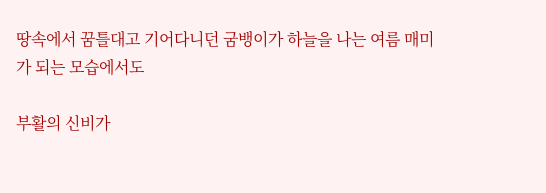땅속에서 꿈틀대고 기어다니던 굼뱅이가 하늘을 나는 여름 매미가 되는 모습에서도

부활의 신비가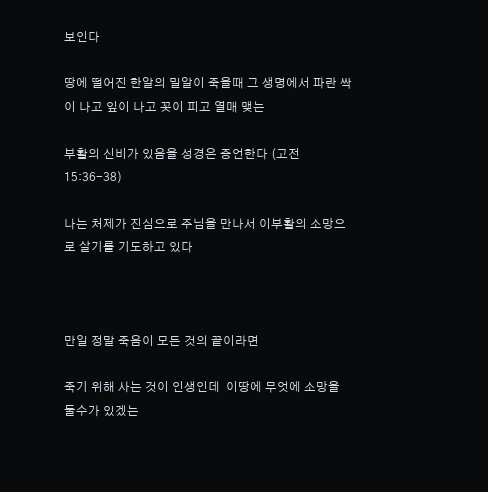보인다

땅에 떨어진 한알의 밀알이 죽을때 그 생명에서 파란 싹이 나고 잎이 나고 꼿이 피고 열매 맺는

부활의 신비가 있음을 성경은 증언한다 (고전 15:36-38)

나는 처제가 진심으로 주님을 만나서 이부활의 소망으로 살기를 기도하고 있다



만일 정말 죽음이 모든 것의 끝이라면

죽기 위해 사는 것이 인생인데  이땅에 무엇에 소망을 둘수가 있겠는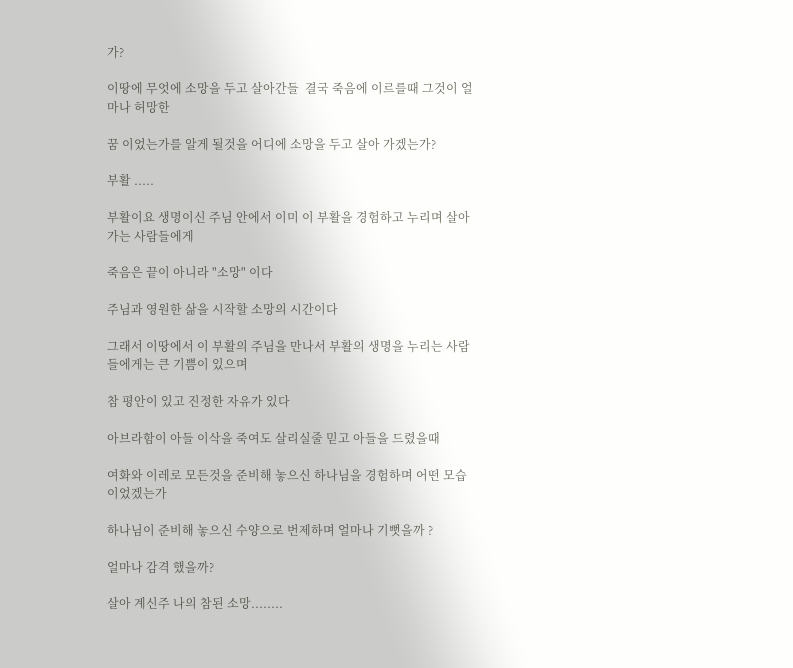가?

이땅에 무엇에 소망을 두고 살아간들  결국 죽음에 이르를때 그것이 얼마나 허망한

꿈 이었는가를 알게 될것을 어디에 소망을 두고 살아 가겠는가?

부활 .....

부활이요 생명이신 주님 안에서 이미 이 부활을 경험하고 누리며 살아가는 사람들에게

죽음은 끝이 아니라 "소망" 이다

주님과 영원한 삶을 시작할 소망의 시간이다

그래서 이땅에서 이 부활의 주님을 만나서 부활의 생명을 누리는 사람들에게는 큰 기쁨이 있으며

참 평안이 있고 진정한 자유가 있다

아브라함이 아들 이삭을 죽여도 살리실줄 믿고 아들을 드렸을때

여화와 이레로 모든것을 준비해 놓으신 하나님을 경험하며 어떤 모습 이었겠는가

하나님이 준비해 놓으신 수양으로 번제하며 얼마나 기뻣을까 ?

얼마나 감격 했을까?

살아 계신주 나의 참된 소망........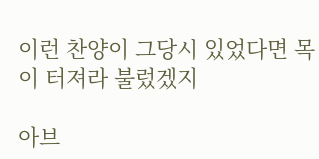이런 찬양이 그당시 있었다면 목이 터져라 불렀겠지

아브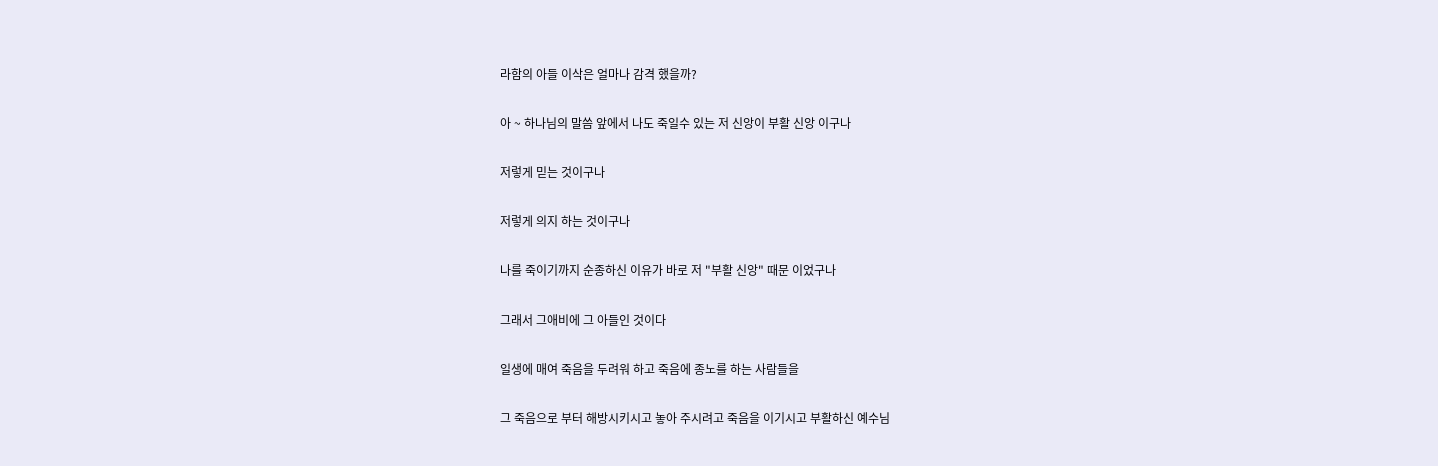라함의 아들 이삭은 얼마나 감격 했을까?

아 ~ 하나님의 말씀 앞에서 나도 죽일수 있는 저 신앙이 부활 신앙 이구나

저렇게 믿는 것이구나

저렇게 의지 하는 것이구나

나를 죽이기까지 순종하신 이유가 바로 저 "부활 신앙" 때문 이었구나

그래서 그애비에 그 아들인 것이다

일생에 매여 죽음을 두려워 하고 죽음에 종노를 하는 사람들을

그 죽음으로 부터 해방시키시고 놓아 주시려고 죽음을 이기시고 부활하신 예수님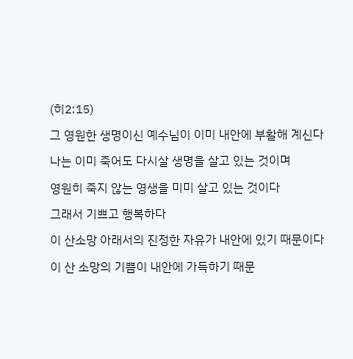(히2:15)

그 영원한 생명이신 예수님이 이미 내안에 부활해 계신다

나는 이미 죽어도 다시살 생명을 살고 있는 것이며

영원히 죽지 않는 영생을 미미 살고 있는 것이다

그래서 기쁘고 행복하다

이 산소망 아래서의 진정한 자유가 내안에 있기 때문이다

이 산 소망의 기쁨이 내안에 가득하기 때문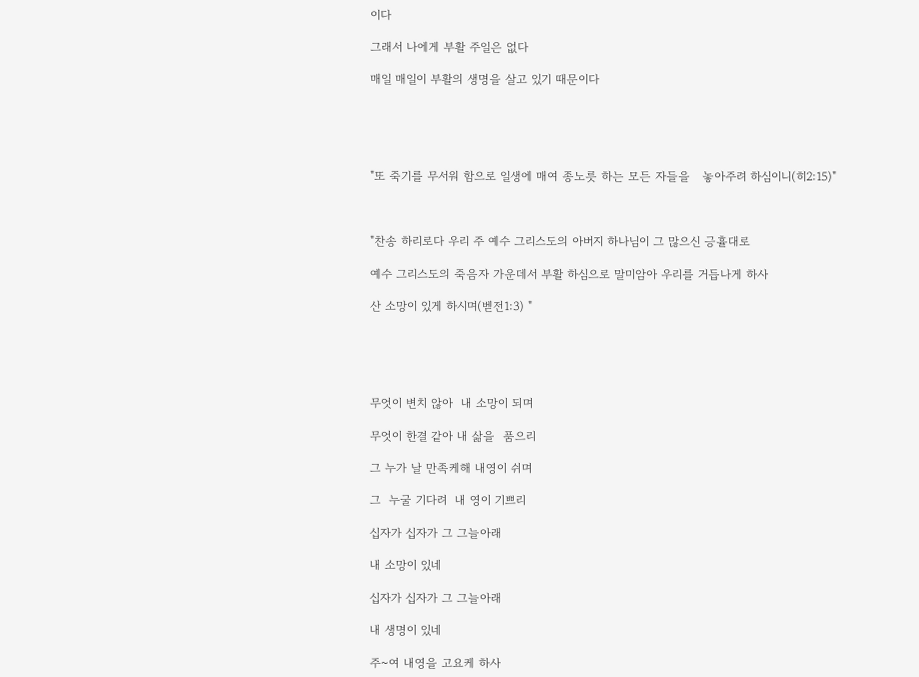이다

그래서 나에게 부활 주일은 없다

매일 매일이 부활의 생명을 살고 있기 때문이다





"또 죽기를 무서워 함으로 일생에 매여 종노릇 하는 모든 자들을   놓아주려 하심이니(히2:15)"



"찬송 하리로다 우리 주 예수 그리스도의 아버지 하나님이 그 많으신 긍휼대로

예수 그리스도의 죽음자 가운데서 부활 하심으로 말미암아 우리를 거듭나게 하사

산 소망이 있게 하시며(벧전1:3) "





무엇이 변치 않아  내 소망이 되며

무엇이 한결 같아 내 삶을  품으리

그 누가 날 만족케해 내영이 쉬며

그  누굴 기다려  내 영이 기쁘리

십자가 십자가 그 그늘아래

내 소망이 있네

십자가 십자가 그 그늘아래

내 생명이 있네

주~여 내영을 고요케 하사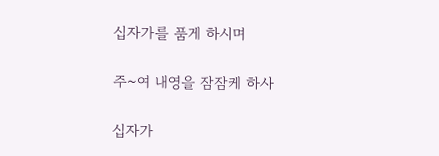십자가를 품게 하시며

주~여 내영을 잠잠케 하사

십자가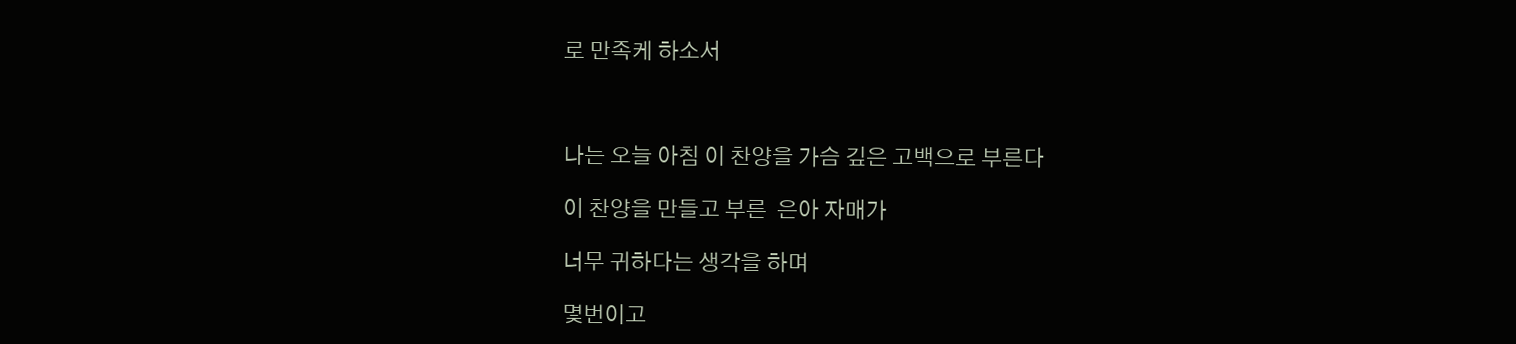로 만족케 하소서



나는 오늘 아침 이 찬양을 가슴 깊은 고백으로 부른다

이 찬양을 만들고 부른  은아 자매가

너무 귀하다는 생각을 하며

몇번이고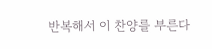반복해서 이 찬양를 부른다